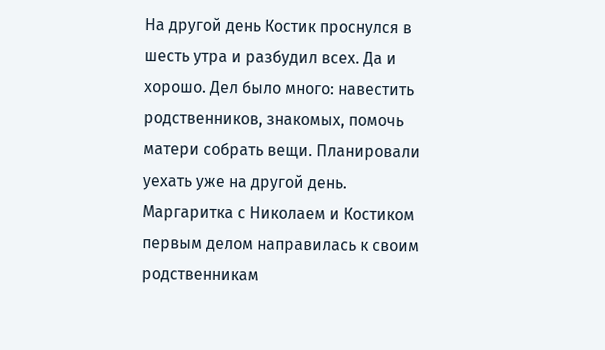На другой день Костик проснулся в шесть утра и разбудил всех. Да и хорошо. Дел было много: навестить родственников, знакомых, помочь матери собрать вещи. Планировали уехать уже на другой день.
Маргаритка с Николаем и Костиком первым делом направилась к своим родственникам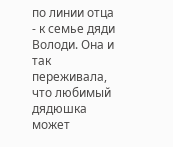по линии отца - к семье дяди Володи. Она и так переживала, что любимый дядюшка может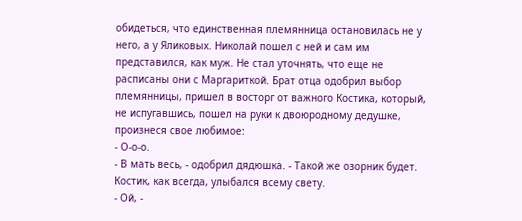обидеться, что единственная племянница остановилась не у него, а у Яликовых. Николай пошел с ней и сам им представился, как муж. Не стал уточнять, что еще не расписаны они с Маргариткой. Брат отца одобрил выбор племянницы, пришел в восторг от важного Костика, который, не испугавшись, пошел на руки к двоюродному дедушке, произнеся свое любимое:
- О-о-о.
- В мать весь, - одобрил дядюшка. - Такой же озорник будет.
Костик, как всегда, улыбался всему свету.
- Ой, -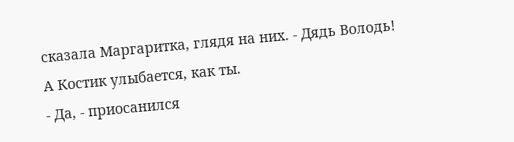сказала Маргаритка, глядя на них. - Дядь Володь! А Костик улыбается, как ты.
- Да, - приосанился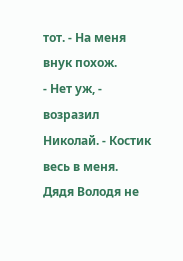тот. - На меня внук похож.
- Нет уж, - возразил Николай. - Костик весь в меня.
Дядя Володя не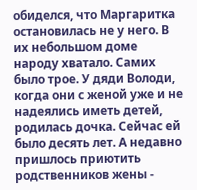обиделся, что Маргаритка остановилась не у него. В их небольшом доме народу хватало. Самих было трое. У дяди Володи, когда они с женой уже и не надеялись иметь детей, родилась дочка. Сейчас ей было десять лет. А недавно пришлось приютить родственников жены -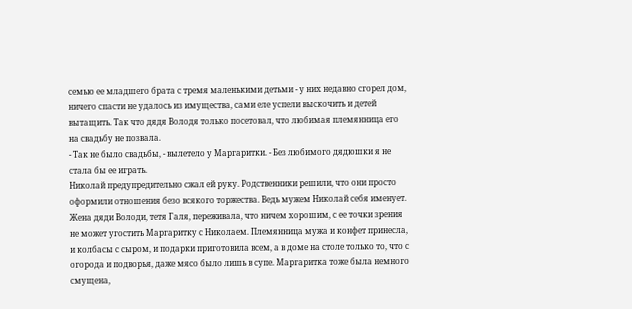семью ее младшего брата с тремя маленькими детьми - у них недавно сгорел дом, ничего спасти не удалось из имущества, сами еле успели выскочить и детей вытащить. Так что дядя Володя только посетовал, что любимая племянница его на свадьбу не позвала.
- Так не было свадьбы, - вылетело у Маргаритки. - Без любимого дядюшки я не стала бы ее играть.
Николай предупредительно сжал ей руку. Родственники решили, что они просто оформили отношения безо всякого торжества. Ведь мужем Николай себя именует.
Жена дяди Володи, тетя Галя, переживала, что ничем хорошим, с ее точки зрения не может угостить Маргаритку с Николаем. Племянница мужа и конфет принесла, и колбасы с сыром, и подарки приготовила всем, а в доме на столе только то, что с огорода и подворья, даже мясо было лишь в супе. Маргаритка тоже была немного смущена,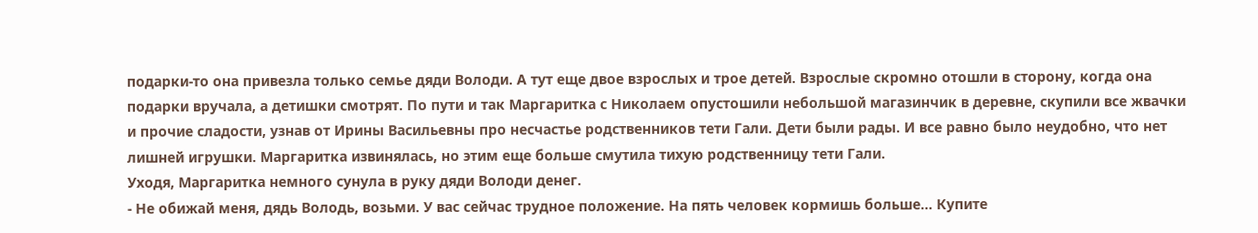подарки-то она привезла только семье дяди Володи. А тут еще двое взрослых и трое детей. Взрослые скромно отошли в сторону, когда она подарки вручала, а детишки смотрят. По пути и так Маргаритка с Николаем опустошили небольшой магазинчик в деревне, скупили все жвачки и прочие сладости, узнав от Ирины Васильевны про несчастье родственников тети Гали. Дети были рады. И все равно было неудобно, что нет лишней игрушки. Маргаритка извинялась, но этим еще больше смутила тихую родственницу тети Гали.
Уходя, Маргаритка немного сунула в руку дяди Володи денег.
- Не обижай меня, дядь Володь, возьми. У вас сейчас трудное положение. На пять человек кормишь больше... Купите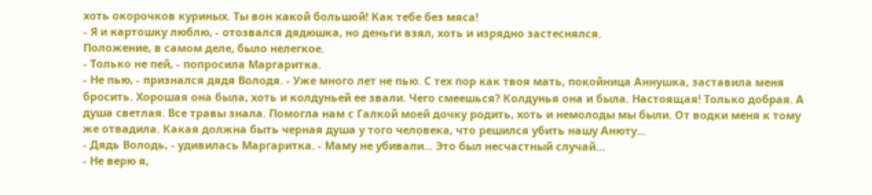хоть окорочков куриных. Ты вон какой большой! Как тебе без мяса!
- Я и картошку люблю, - отозвался дядюшка, но деньги взял, хоть и изрядно застеснялся.
Положение, в самом деле, было нелегкое.
- Только не пей, - попросила Маргаритка.
- Не пью, - признался дядя Володя. - Уже много лет не пью. С тех пор как твоя мать, покойница Аннушка, заставила меня бросить. Хорошая она была, хоть и колдуньей ее звали. Чего смеешься? Колдунья она и была. Настоящая! Только добрая. А душа светлая. Все травы знала. Помогла нам с Галкой моей дочку родить, хоть и немолоды мы были. От водки меня к тому же отвадила. Какая должна быть черная душа у того человека, что решился убить нашу Анюту...
- Дядь Володь, - удивилась Маргаритка. - Маму не убивали... Это был несчастный случай...
- Не верю я,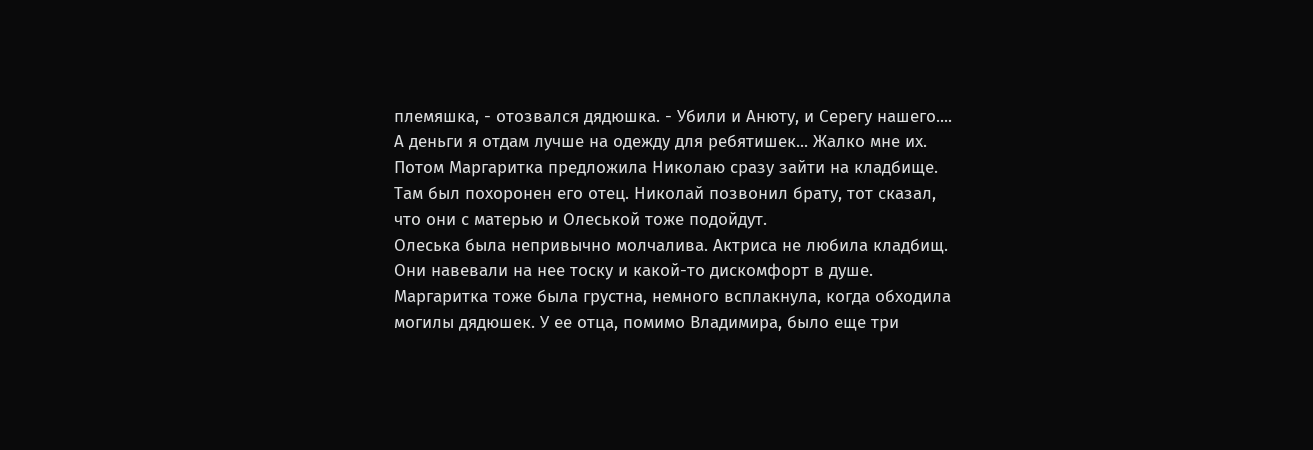племяшка, - отозвался дядюшка. - Убили и Анюту, и Серегу нашего.... А деньги я отдам лучше на одежду для ребятишек... Жалко мне их.
Потом Маргаритка предложила Николаю сразу зайти на кладбище. Там был похоронен его отец. Николай позвонил брату, тот сказал, что они с матерью и Олеськой тоже подойдут.
Олеська была непривычно молчалива. Актриса не любила кладбищ. Они навевали на нее тоску и какой-то дискомфорт в душе. Маргаритка тоже была грустна, немного всплакнула, когда обходила могилы дядюшек. У ее отца, помимо Владимира, было еще три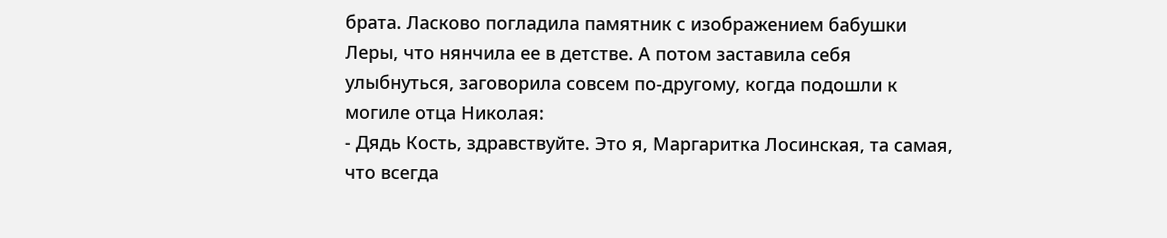брата. Ласково погладила памятник с изображением бабушки Леры, что нянчила ее в детстве. А потом заставила себя улыбнуться, заговорила совсем по-другому, когда подошли к могиле отца Николая:
- Дядь Кость, здравствуйте. Это я, Маргаритка Лосинская, та самая, что всегда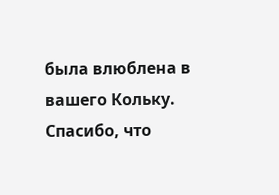была влюблена в вашего Кольку. Спасибо, что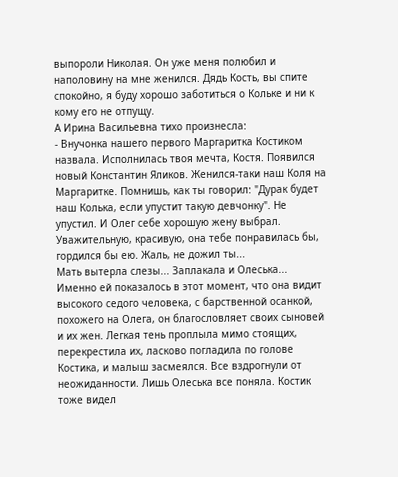выпороли Николая. Он уже меня полюбил и наполовину на мне женился. Дядь Кость, вы спите спокойно, я буду хорошо заботиться о Кольке и ни к кому его не отпущу.
А Ирина Васильевна тихо произнесла:
- Внучонка нашего первого Маргаритка Костиком назвала. Исполнилась твоя мечта, Костя. Появился новый Константин Яликов. Женился-таки наш Коля на Маргаритке. Помнишь, как ты говорил: "Дурак будет наш Колька, если упустит такую девчонку". Не упустил. И Олег себе хорошую жену выбрал. Уважительную, красивую, она тебе понравилась бы, гордился бы ею. Жаль, не дожил ты...
Мать вытерла слезы... Заплакала и Олеська... Именно ей показалось в этот момент, что она видит высокого седого человека, с барственной осанкой, похожего на Олега, он благословляет своих сыновей и их жен. Легкая тень проплыла мимо стоящих, перекрестила их, ласково погладила по голове Костика, и малыш засмеялся. Все вздрогнули от неожиданности. Лишь Олеська все поняла. Костик тоже видел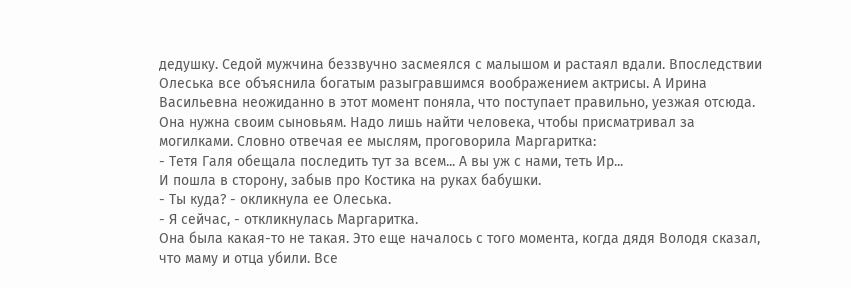дедушку. Седой мужчина беззвучно засмеялся с малышом и растаял вдали. Впоследствии Олеська все объяснила богатым разыгравшимся воображением актрисы. А Ирина Васильевна неожиданно в этот момент поняла, что поступает правильно, уезжая отсюда. Она нужна своим сыновьям. Надо лишь найти человека, чтобы присматривал за могилками. Словно отвечая ее мыслям, проговорила Маргаритка:
- Тетя Галя обещала последить тут за всем... А вы уж с нами, теть Ир...
И пошла в сторону, забыв про Костика на руках бабушки.
- Ты куда? - окликнула ее Олеська.
- Я сейчас, - откликнулась Маргаритка.
Она была какая-то не такая. Это еще началось с того момента, когда дядя Володя сказал, что маму и отца убили. Все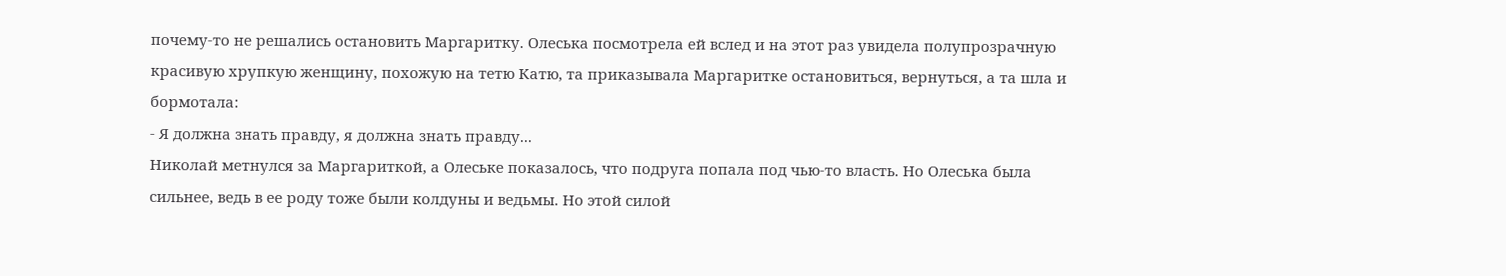почему-то не решались остановить Маргаритку. Олеська посмотрела ей вслед и на этот раз увидела полупрозрачную красивую хрупкую женщину, похожую на тетю Катю, та приказывала Маргаритке остановиться, вернуться, а та шла и бормотала:
- Я должна знать правду, я должна знать правду...
Николай метнулся за Маргариткой, а Олеське показалось, что подруга попала под чью-то власть. Но Олеська была сильнее, ведь в ее роду тоже были колдуны и ведьмы. Но этой силой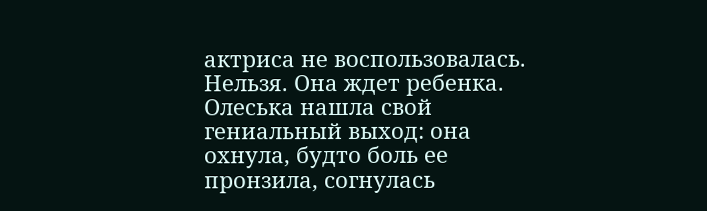актриса не воспользовалась. Нельзя. Она ждет ребенка. Олеська нашла свой гениальный выход: она охнула, будто боль ее пронзила, согнулась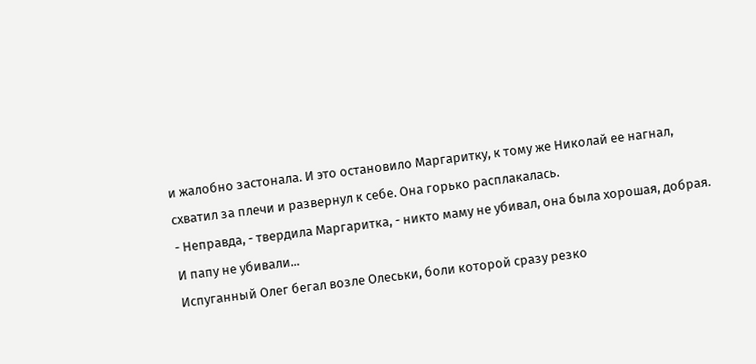и жалобно застонала. И это остановило Маргаритку, к тому же Николай ее нагнал, схватил за плечи и развернул к себе. Она горько расплакалась.
- Неправда, - твердила Маргаритка, - никто маму не убивал, она была хорошая, добрая. И папу не убивали...
Испуганный Олег бегал возле Олеськи, боли которой сразу резко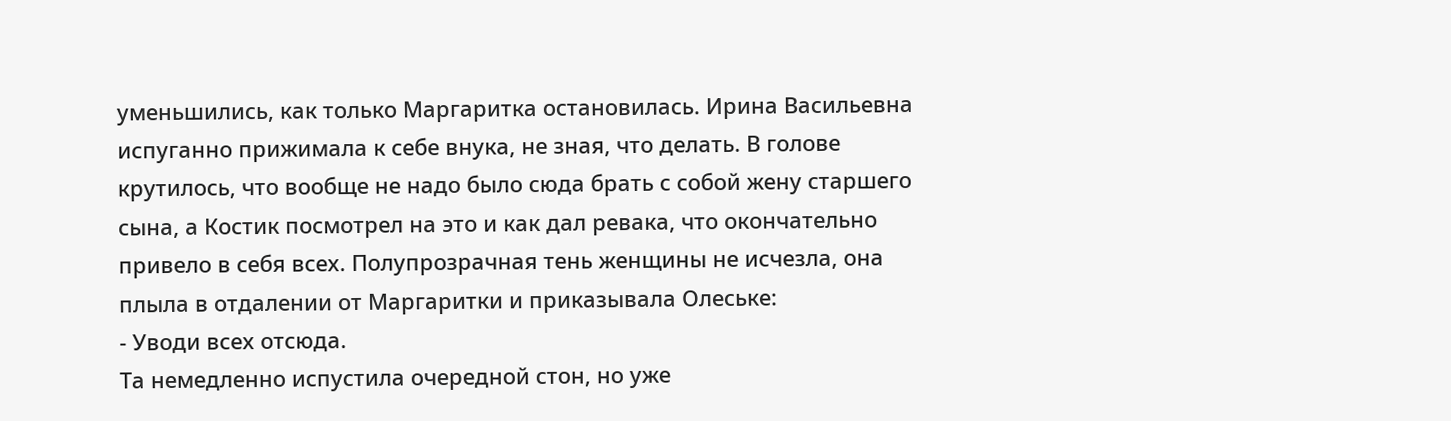уменьшились, как только Маргаритка остановилась. Ирина Васильевна испуганно прижимала к себе внука, не зная, что делать. В голове крутилось, что вообще не надо было сюда брать с собой жену старшего сына, а Костик посмотрел на это и как дал ревака, что окончательно привело в себя всех. Полупрозрачная тень женщины не исчезла, она плыла в отдалении от Маргаритки и приказывала Олеське:
- Уводи всех отсюда.
Та немедленно испустила очередной стон, но уже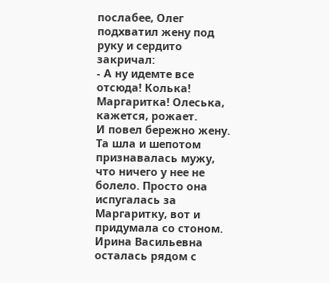послабее, Олег подхватил жену под руку и сердито закричал:
- А ну идемте все отсюда! Колька! Маргаритка! Олеська, кажется, рожает.
И повел бережно жену. Та шла и шепотом признавалась мужу, что ничего у нее не болело. Просто она испугалась за Маргаритку, вот и придумала со стоном. Ирина Васильевна осталась рядом с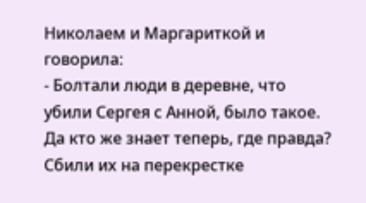Николаем и Маргариткой и говорила:
- Болтали люди в деревне, что убили Сергея с Анной, было такое. Да кто же знает теперь, где правда? Сбили их на перекрестке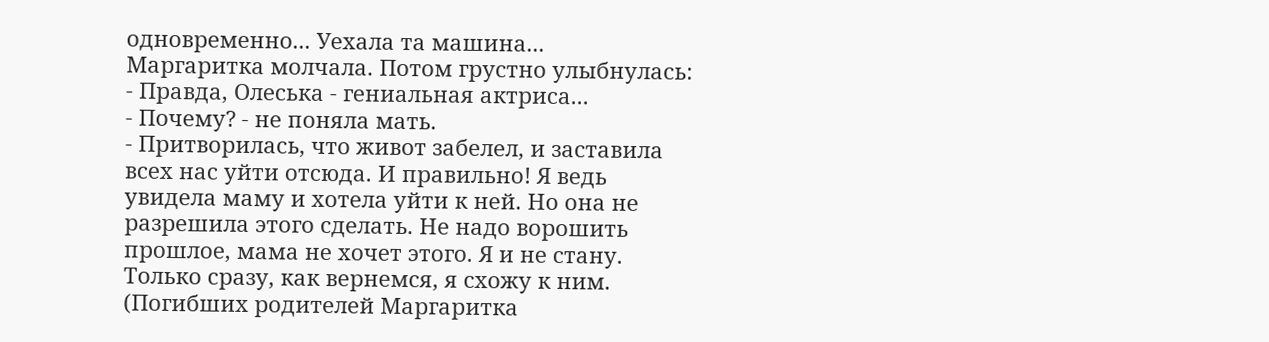одновременно... Уехала та машина...
Маргаритка молчала. Потом грустно улыбнулась:
- Правда, Олеська - гениальная актриса...
- Почему? - не поняла мать.
- Притворилась, что живот забелел, и заставила всех нас уйти отсюда. И правильно! Я ведь увидела маму и хотела уйти к ней. Но она не разрешила этого сделать. Не надо ворошить прошлое, мама не хочет этого. Я и не стану. Только сразу, как вернемся, я схожу к ним. (Погибших родителей Маргаритка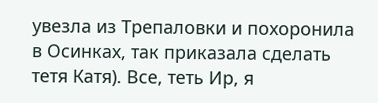увезла из Трепаловки и похоронила в Осинках, так приказала сделать тетя Катя). Все, теть Ир, я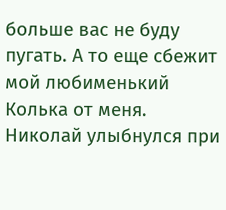больше вас не буду пугать. А то еще сбежит мой любименький Колька от меня.
Николай улыбнулся при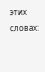этих словах: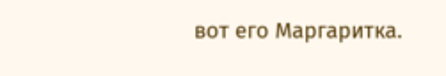вот его Маргаритка.